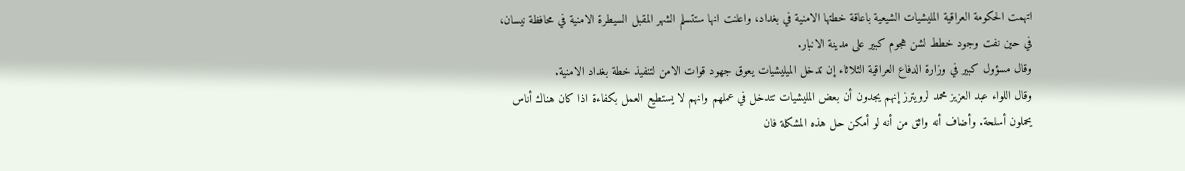اتهمت الحكومة العراقية المليشيات الشيعية باعاقة خطتها الامنية في بغداد، واعلنت انها ستتسلم الشهر المقبل السيطرة الامنية في محافظة نيسان، في حين نفت وجود خطط لشن هجوم كبير على مدينة الانبار.
وقال مسؤول كبير في وزارة الدفاع العراقية الثلاثاء إن تدخل الميليشيات يعوق جهود قوات الامن لتنفيذ خطة بغداد الامنية.
وقال اللواء عبد العزيز محمد لرويترز إنهم يجدون أن بعض المليشيات تتدخل في عملهم وانهم لا يستطيع العمل بكفاءة اذا كان هناك أناس يحملون أسلحة. وأضاف أنه واثق من أنه لو أمكن حل هذه المشكلة فان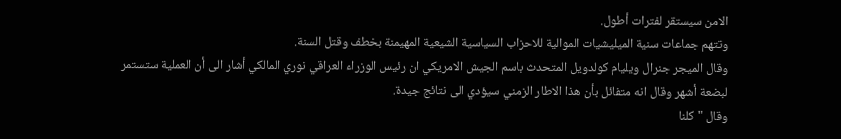الامن سيستقر لفترات أطول.
وتتهم جماعات سنية الميليشيات الموالية للاحزاب السياسية الشيعية المهيمنة بخطف وقتل السنة.
وقال الميجر جنرال ويليام كولدويل المتحدث باسم الجيش الامريكي ان رئيس الوزراء العراقي نوري المالكي أشار الى أن العملية ستستمر لبضعة أشهر وقال انه متفائل بأن هذا الاطار الزمني سيؤدي الى نتائج جيدة.
وقال "كلنا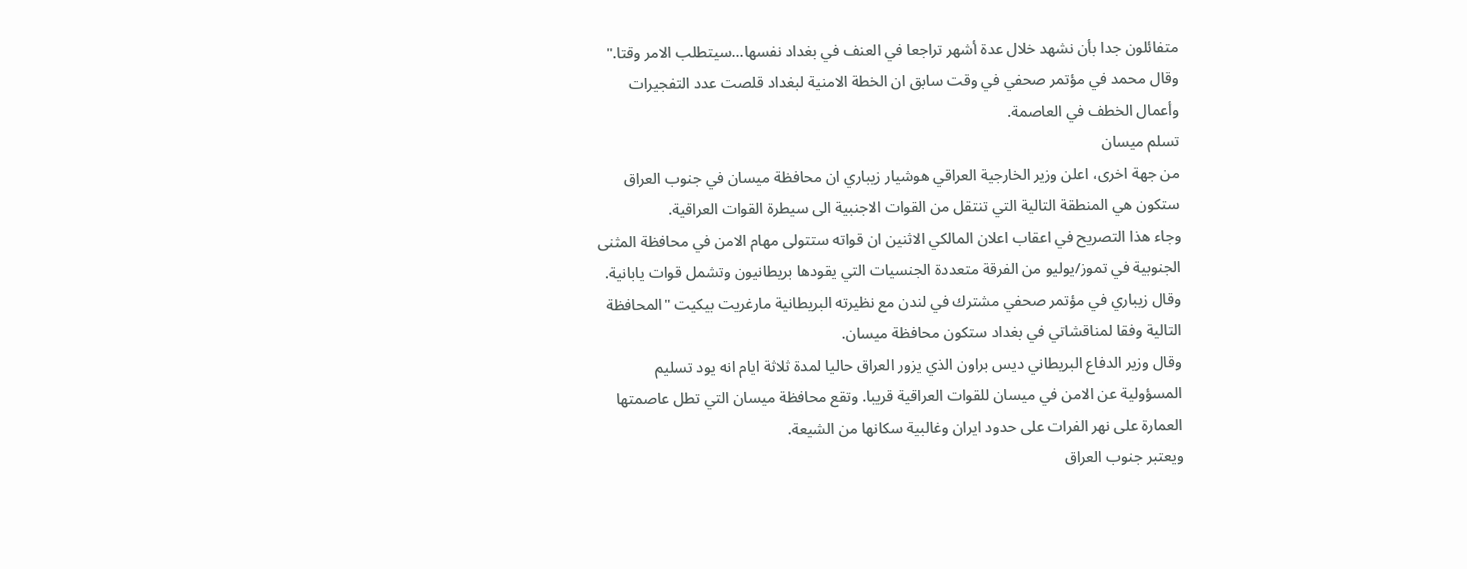متفائلون جدا بأن نشهد خلال عدة أشهر تراجعا في العنف في بغداد نفسها...سيتطلب الامر وقتا."
وقال محمد في مؤتمر صحفي في وقت سابق ان الخطة الامنية لبغداد قلصت عدد التفجيرات وأعمال الخطف في العاصمة.
تسلم ميسان
من جهة اخرى، اعلن وزير الخارجية العراقي هوشيار زيباري ان محافظة ميسان في جنوب العراق ستكون هي المنطقة التالية التي تنتقل من القوات الاجنبية الى سيطرة القوات العراقية.
وجاء هذا التصريح في اعقاب اعلان المالكي الاثنين ان قواته ستتولى مهام الامن في محافظة المثنى الجنوبية في تموز/يوليو من الفرقة متعددة الجنسيات التي يقودها بريطانيون وتشمل قوات يابانية.
وقال زيباري في مؤتمر صحفي مشترك في لندن مع نظيرته البريطانية مارغريت بيكيت "المحافظة التالية وفقا لمناقشاتي في بغداد ستكون محافظة ميسان.
وقال وزير الدفاع البريطاني ديس براون الذي يزور العراق حاليا لمدة ثلاثة ايام انه يود تسليم المسؤولية عن الامن في ميسان للقوات العراقية قريبا. وتقع محافظة ميسان التي تطل عاصمتها العمارة على نهر الفرات على حدود ايران وغالبية سكانها من الشيعة.
ويعتبر جنوب العراق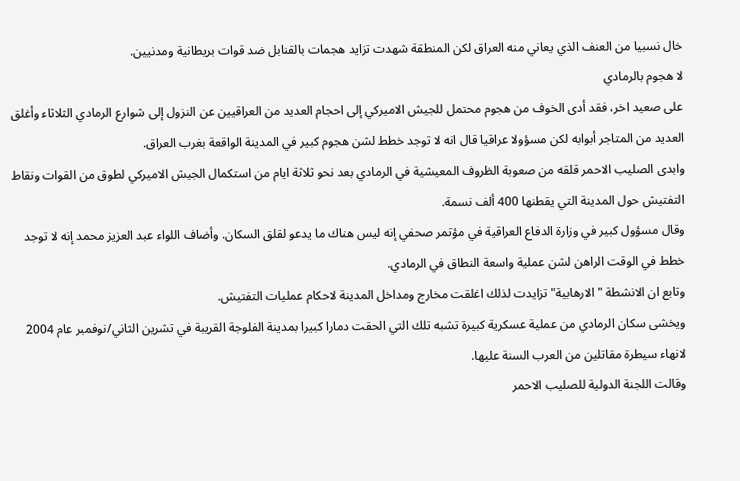خال نسبيا من العنف الذي يعاني منه العراق لكن المنطقة شهدت تزايد هجمات بالقنابل ضد قوات بريطانية ومدنيين.
لا هجوم بالرمادي
على صعيد اخر، فقد أدى الخوف من هجوم محتمل للجيش الاميركي إلى احجام العديد من العراقيين عن النزول إلى شوارع الرمادي الثلاثاء وأغلق العديد من المتاجر أبوابه لكن مسؤولا عراقيا قال انه لا توجد خطط لشن هجوم كبير في المدينة الواقعة بغرب العراق.
وابدى الصليب الاحمر قلقه من صعوبة الظروف المعيشية في الرمادي بعد نحو ثلاثة ايام من استكمال الجيش الاميركي لطوق من القوات ونقاط التفتيش حول المدينة التي يقطنها 400 ألف نسمة.
وقال مسؤول كبير في وزارة الدفاع العراقية في مؤتمر صحفي إنه ليس هناك ما يدعو لقلق السكان. وأضاف اللواء عبد العزيز محمد إنه لا توجد خطط في الوقت الراهن لشن عملية واسعة النطاق في الرمادي.
وتابع ان الانشطة "الارهابية" تزايدت لذلك اغلقت مخارج ومداخل المدينة لاحكام عمليات التفتيش.
ويخشى سكان الرمادي من عملية عسكرية كبيرة تشبه تلك التي الحقت دمارا كبيرا بمدينة الفلوجة القريبة في تشرين الثاني/نوفمبر عام 2004 لانهاء سيطرة مقاتلين من العرب السنة عليها.
وقالت اللجنة الدولية للصليب الاحمر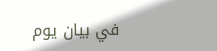في بيان يوم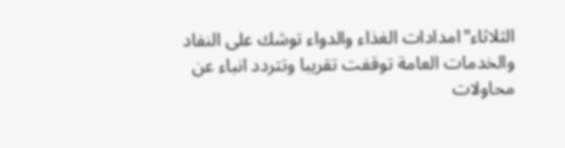الثلاثاء"امدادات الغذاء والدواء توشك على النفاد والخدمات العامة توقفت تقريبا وتتردد انباء عن محاولات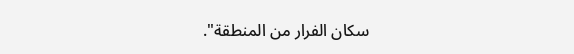سكان الفرار من المنطقة".